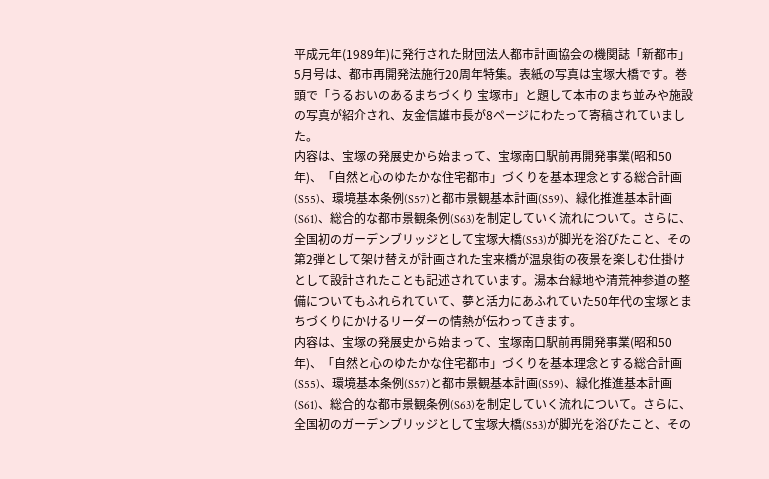平成元年(1989年)に発行された財団法人都市計画協会の機関誌「新都市」5月号は、都市再開発法施行20周年特集。表紙の写真は宝塚大橋です。巻頭で「うるおいのあるまちづくり 宝塚市」と題して本市のまち並みや施設の写真が紹介され、友金信雄市長が8ページにわたって寄稿されていました。
内容は、宝塚の発展史から始まって、宝塚南口駅前再開発事業(昭和50年)、「自然と心のゆたかな住宅都市」づくりを基本理念とする総合計画(S55)、環境基本条例(S57)と都市景観基本計画(S59)、緑化推進基本計画(S61)、総合的な都市景観条例(S63)を制定していく流れについて。さらに、全国初のガーデンブリッジとして宝塚大橋(S53)が脚光を浴びたこと、その第2弾として架け替えが計画された宝来橋が温泉街の夜景を楽しむ仕掛けとして設計されたことも記述されています。湯本台緑地や清荒神参道の整備についてもふれられていて、夢と活力にあふれていた50年代の宝塚とまちづくりにかけるリーダーの情熱が伝わってきます。
内容は、宝塚の発展史から始まって、宝塚南口駅前再開発事業(昭和50年)、「自然と心のゆたかな住宅都市」づくりを基本理念とする総合計画(S55)、環境基本条例(S57)と都市景観基本計画(S59)、緑化推進基本計画(S61)、総合的な都市景観条例(S63)を制定していく流れについて。さらに、全国初のガーデンブリッジとして宝塚大橋(S53)が脚光を浴びたこと、その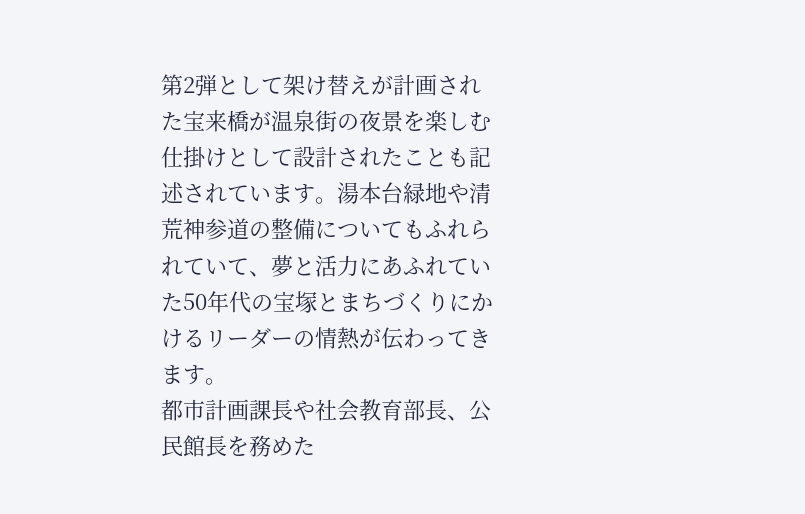第2弾として架け替えが計画された宝来橋が温泉街の夜景を楽しむ仕掛けとして設計されたことも記述されています。湯本台緑地や清荒神参道の整備についてもふれられていて、夢と活力にあふれていた50年代の宝塚とまちづくりにかけるリーダーの情熱が伝わってきます。
都市計画課長や社会教育部長、公民館長を務めた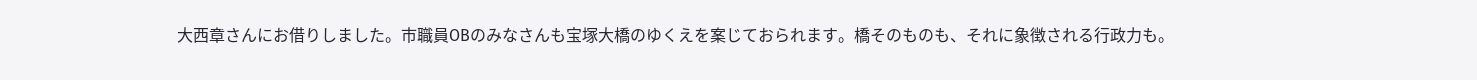大西章さんにお借りしました。市職員OBのみなさんも宝塚大橋のゆくえを案じておられます。橋そのものも、それに象徴される行政力も。